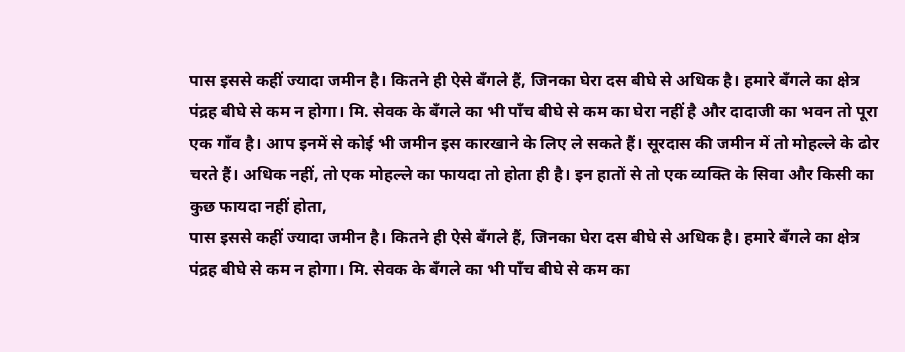पास इससे कहीं ज्यादा जमीन है। कितने ही ऐसे बँगले हैं, जिनका घेरा दस बीघे से अधिक है। हमारे बँगले का क्षेत्र पंद्रह बीघे से कम न होगा। मि. सेवक के बँगले का भी पाँच बीघे से कम का घेरा नहीं है और दादाजी का भवन तो पूरा एक गाँव है। आप इनमें से कोई भी जमीन इस कारखाने के लिए ले सकते हैं। सूरदास की जमीन में तो मोहल्ले के ढोर चरते हैं। अधिक नहीं, तो एक मोहल्ले का फायदा तो होता ही है। इन हातों से तो एक व्यक्ति के सिवा और किसी का कुछ फायदा नहीं होता,
पास इससे कहीं ज्यादा जमीन है। कितने ही ऐसे बँगले हैं, जिनका घेरा दस बीघे से अधिक है। हमारे बँगले का क्षेत्र पंद्रह बीघे से कम न होगा। मि. सेवक के बँगले का भी पाँच बीघे से कम का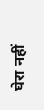घेरा नहीं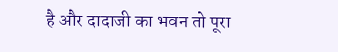है और दादाजी का भवन तो पूरा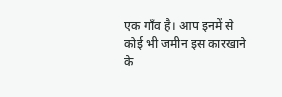एक गाँव है। आप इनमें से कोई भी जमीन इस कारखाने के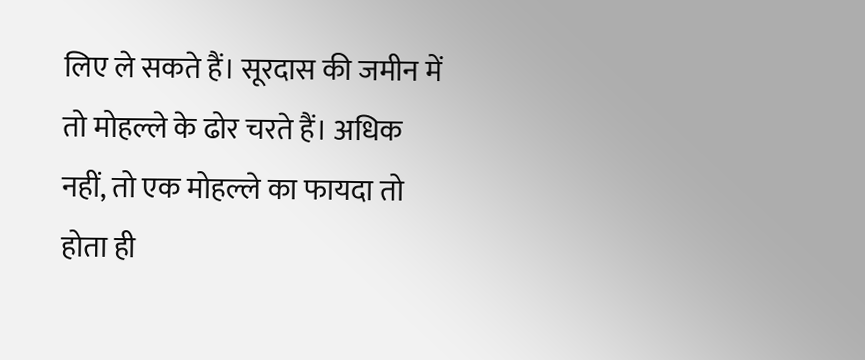लिए ले सकते हैं। सूरदास की जमीन में तो मोहल्ले के ढोर चरते हैं। अधिक नहीं, तो एक मोहल्ले का फायदा तो होता ही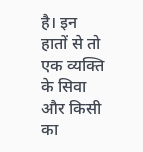है। इन हातों से तो एक व्यक्ति के सिवा और किसी का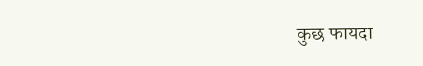कुछ फायदा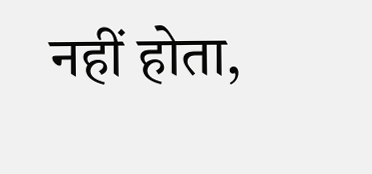नहीं होता,